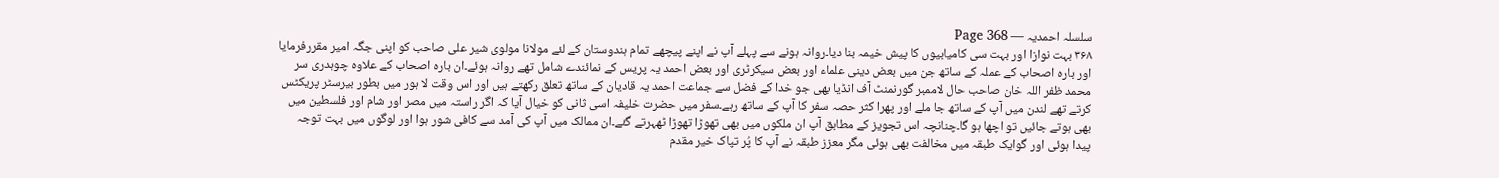سلسلہ احمدیہ — Page 368
۳۶۸ بہت نوازا اور بہت سی کامیابیوں کا پیش خیمہ بنا دیا۔روانہ ہونے سے پہلے آپ نے اپنے پیچھے تمام ہندوستان کے لئے مولانا مولوی شیر علی صاحب کو اپنی جگہ امیر مقررفرمایا اور بارہ اصحاب کے عملہ کے ساتھ جن میں بعض دینی علماء اور بعض سیکرٹری اور بعض احمد یہ پریس کے نمائندے شامل تھے روانہ ہوئے۔ان بارہ اصحاب کے علاوہ چوہدری سر محمد ظفر اللہ خان صاحب حال لاممبر گورنمنٹ آف انڈیا بھی جو خدا کے فضل سے جماعت احمد یہ قادیان کے ساتھ تعلق رکھتے ہیں اور اس وقت لا ہور میں بطور بیرسٹر پریکٹس کرتے تھے لندن میں آپ کے ساتھ جا ملے اور پھرا کثر حصہ سفر کا آپ کے ساتھ رہے۔سفر میں حضرت خلیفہ اسی ثانی کو خیال آیا کہ اگر راستہ میں مصر اور شام اور فلسطین میں بھی ہوتے جائیں تو اچھا ہو گا۔چنانچہ اس تجویز کے مطابق آپ ان ملکوں میں بھی تھوڑا تھوڑا ٹھہرتے گئے۔ان ممالک میں آپ کی آمد سے کافی شور ہوا اور لوگوں میں بہت توجہ پیدا ہوئی اور گوایک طبقہ میں مخالفت بھی ہوئی مگر معزز طبقہ نے آپ کا پُر تپاک خیر مقدم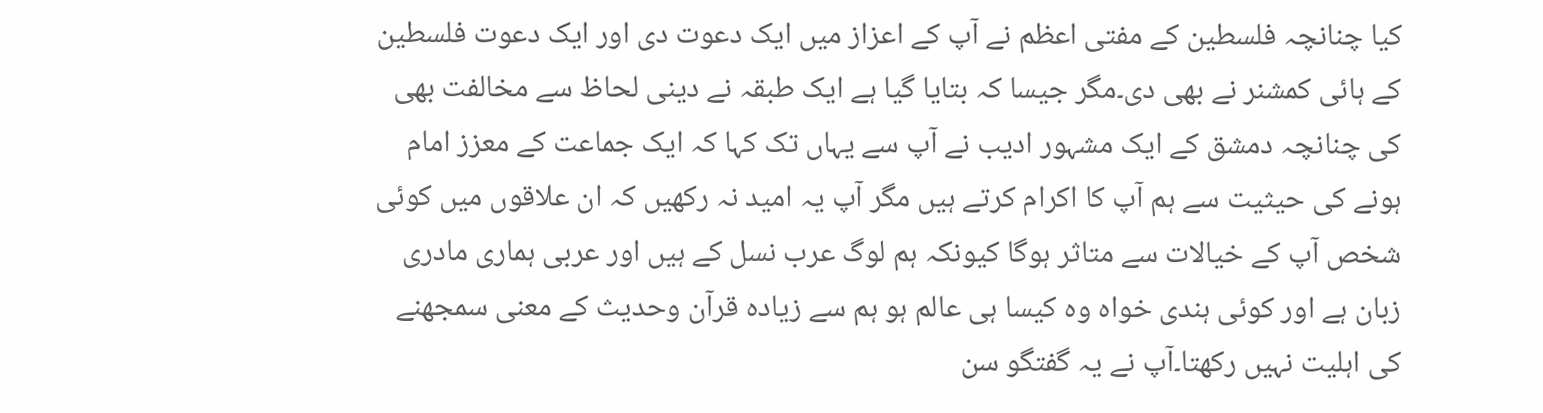کیا چنانچہ فلسطین کے مفتی اعظم نے آپ کے اعزاز میں ایک دعوت دی اور ایک دعوت فلسطین کے ہائی کمشنر نے بھی دی۔مگر جیسا کہ بتایا گیا ہے ایک طبقہ نے دینی لحاظ سے مخالفت بھی کی چنانچہ دمشق کے ایک مشہور ادیب نے آپ سے یہاں تک کہا کہ ایک جماعت کے معزز امام ہونے کی حیثیت سے ہم آپ کا اکرام کرتے ہیں مگر آپ یہ امید نہ رکھیں کہ ان علاقوں میں کوئی شخص آپ کے خیالات سے متاثر ہوگا کیونکہ ہم لوگ عرب نسل کے ہیں اور عربی ہماری مادری زبان ہے اور کوئی ہندی خواہ وہ کیسا ہی عالم ہو ہم سے زیادہ قرآن وحدیث کے معنی سمجھنے کی اہلیت نہیں رکھتا۔آپ نے یہ گفتگو سن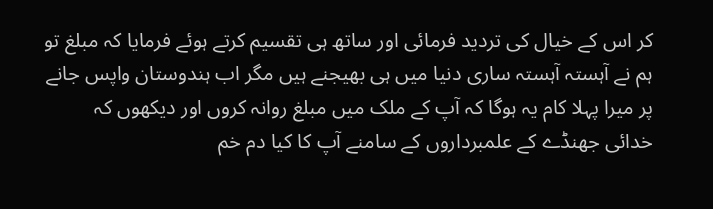کر اس کے خیال کی تردید فرمائی اور ساتھ ہی تقسیم کرتے ہوئے فرمایا کہ مبلغ تو ہم نے آہستہ آہستہ ساری دنیا میں ہی بھیجنے ہیں مگر اب ہندوستان واپس جانے پر میرا پہلا کام یہ ہوگا کہ آپ کے ملک میں مبلغ روانہ کروں اور دیکھوں کہ خدائی جھنڈے کے علمبرداروں کے سامنے آپ کا کیا دم خم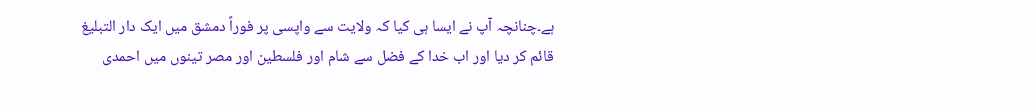ہے۔چنانچہ آپ نے ایسا ہی کیا کہ ولایت سے واپسی پر فوراً دمشق میں ایک دار التبلیغ قائم کر دیا اور اب خدا کے فضل سے شام اور فلسطین اور مصر تینوں میں احمدی